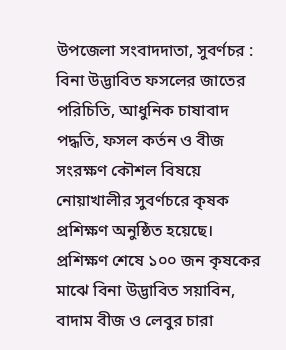উপজেলা সংবাদদাতা, সুবর্ণচর : বিনা উদ্ভাবিত ফসলের জাতের পরিচিতি, আধুনিক চাষাবাদ পদ্ধতি, ফসল কর্তন ও বীজ সংরক্ষণ কৌশল বিষয়ে নোয়াখালীর সুবর্ণচরে কৃষক প্রশিক্ষণ অনুষ্ঠিত হয়েছে।
প্রশিক্ষণ শেষে ১০০ জন কৃষকের মাঝে বিনা উদ্ভাবিত সয়াবিন, বাদাম বীজ ও লেবুর চারা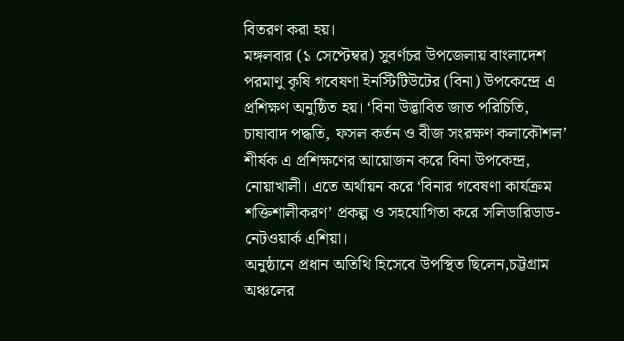বিতরণ করা হয়।
মঙ্গলবার (১ সেপ্টেম্বর) সুবর্ণচর উপজেলায় বাংলাদেশ পরমাণু কৃষি গবেষণা ইনস্টিটিউটের (বিনা) উপকেন্দ্রে এ প্রশিক্ষণ অনুষ্ঠিত হয়। ‘বিনা উদ্ভাবিত জাত পরিচিতি, চাষাবাদ পদ্ধতি, ফসল কর্তন ও বীজ সংরক্ষণ কলাকৌশল’ শীর্ষক এ প্রশিক্ষণের আয়োজন করে বিনা উপকেন্দ্র, নোয়াখালী। এতে অর্থায়ন করে ‘বিনার গবেষণা কার্যক্রম শক্তিশালীকরণ’ প্রকল্প ও সহযোগিতা করে সলিডারিডাড-নেটওয়ার্ক এশিয়া।
অনুষ্ঠানে প্রধান অতিথি হিসেবে উপস্থিত ছিলেন,চট্টগ্রাম অঞ্চলের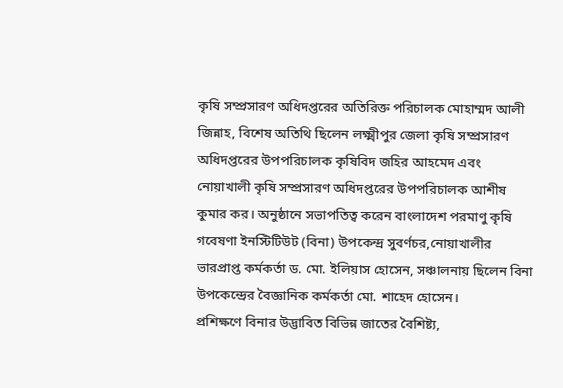কৃষি সম্প্রসারণ অধিদপ্তরের অতিরিক্ত পরিচালক মোহাম্মদ আলী জিন্নাহ, বিশেষ অতিথি ছিলেন লক্ষ্মীপুর জেলা কৃষি সম্প্রসারণ অধিদপ্তরের উপপরিচালক কৃষিবিদ জহির আহমেদ এবং নোয়াখালী কৃষি সম্প্রসারণ অধিদপ্তরের উপপরিচালক আশীষ কুমার কর। অনুষ্ঠানে সভাপতিত্ব করেন বাংলাদেশ পরমাণু কৃষি গবেষণা ইনস্টিটিউট (বিনা) উপকেন্দ্র সুবর্ণচর,নোয়াখালীর ভারপ্রাপ্ত কর্মকর্তা ড. মো. ইলিয়াস হোসেন, সঞ্চালনায় ছিলেন বিনা উপকেন্দ্রের বৈজ্ঞানিক কর্মকর্তা মো. শাহেদ হোসেন।
প্রশিক্ষণে বিনার উদ্ভাবিত বিভিন্ন জাতের বৈশিষ্ট্য,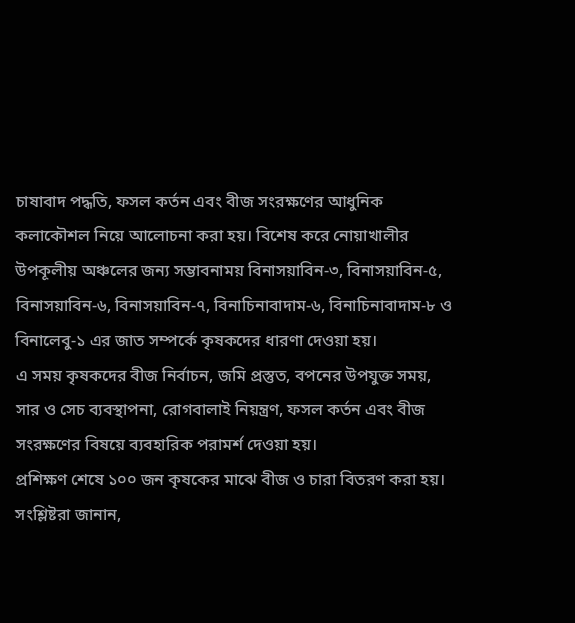চাষাবাদ পদ্ধতি, ফসল কর্তন এবং বীজ সংরক্ষণের আধুনিক কলাকৌশল নিয়ে আলোচনা করা হয়। বিশেষ করে নোয়াখালীর উপকূলীয় অঞ্চলের জন্য সম্ভাবনাময় বিনাসয়াবিন-৩, বিনাসয়াবিন-৫, বিনাসয়াবিন-৬, বিনাসয়াবিন-৭, বিনাচিনাবাদাম-৬, বিনাচিনাবাদাম-৮ ও বিনালেবু-১ এর জাত সম্পর্কে কৃষকদের ধারণা দেওয়া হয়।
এ সময় কৃষকদের বীজ নির্বাচন, জমি প্রস্তুত, বপনের উপযুক্ত সময়, সার ও সেচ ব্যবস্থাপনা, রোগবালাই নিয়ন্ত্রণ, ফসল কর্তন এবং বীজ সংরক্ষণের বিষয়ে ব্যবহারিক পরামর্শ দেওয়া হয়।
প্রশিক্ষণ শেষে ১০০ জন কৃষকের মাঝে বীজ ও চারা বিতরণ করা হয়। সংশ্লিষ্টরা জানান,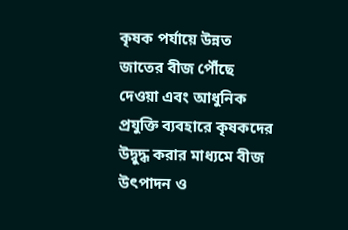কৃষক পর্যায়ে উন্নত জাতের বীজ পৌঁছে দেওয়া এবং আধুনিক প্রযুক্তি ব্যবহারে কৃষকদের উদ্বুদ্ধ করার মাধ্যমে বীজ উৎপাদন ও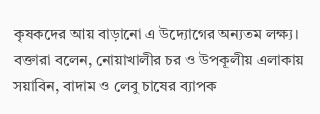কৃষকদের আয় বাড়ানো এ উদ্যোগের অন্যতম লক্ষ্য।
বক্তারা বলেন, নোয়াখালীর চর ও উপকূলীয় এলাকায় সয়াবিন, বাদাম ও লেবু চাষের ব্যাপক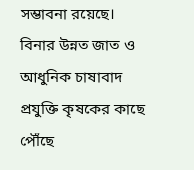সম্ভাবনা রয়েছে।
বিনার উন্নত জাত ও আধুনিক চাষাবাদ প্রযুক্তি কৃষকের কাছে পৌঁছে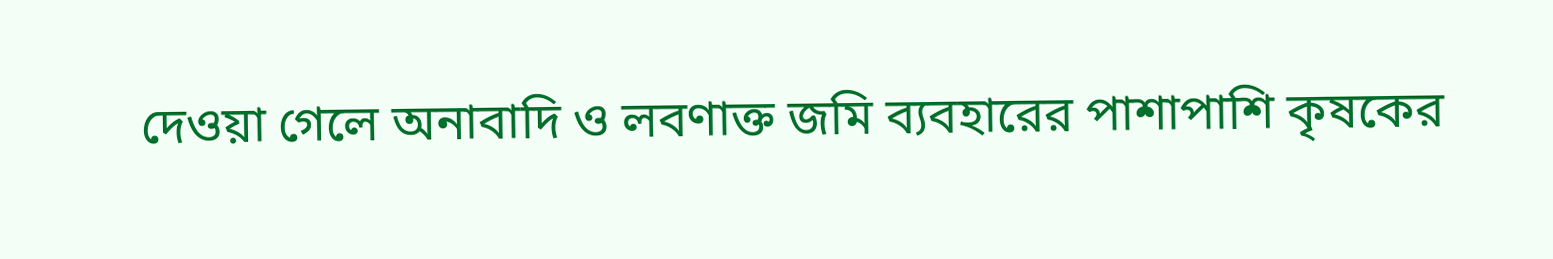দেওয়া গেলে অনাবাদি ও লবণাক্ত জমি ব্যবহারের পাশাপাশি কৃষকের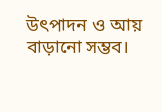উৎপাদন ও আয় বাড়ানো সম্ভব।